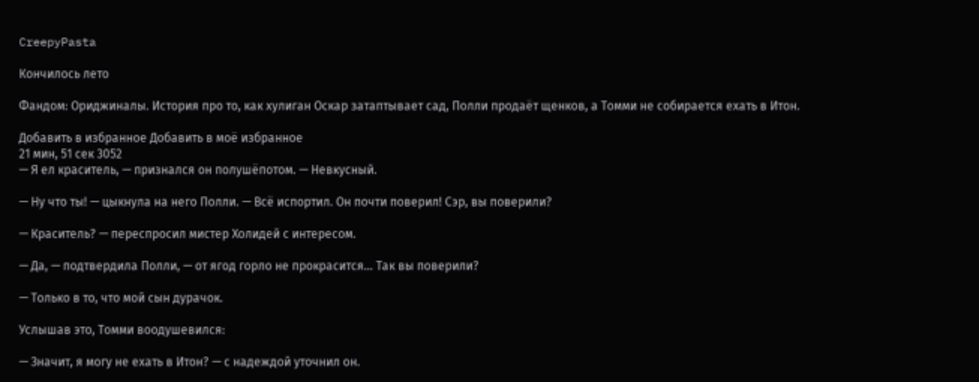CreepyPasta

Кончилось лето

Фандом: Ориджиналы. История про то, как хулиган Оскар затаптывает сад, Полли продаёт щенков, а Томми не собирается ехать в Итон.

Добавить в избранное Добавить в моё избранное
21 мин, 51 сек 3052
— Я ел краситель, — признался он полушёпотом. — Невкусный.

— Ну что ты! — цыкнула на него Полли. — Всё испортил. Он почти поверил! Сэр, вы поверили?

— Краситель? — переспросил мистер Холидей с интересом.

— Да, — подтвердила Полли, — от ягод горло не прокрасится… Так вы поверили?

— Только в то, что мой сын дурачок.

Услышав это, Томми воодушевился:

— Значит, я могу не ехать в Итон? — с надеждой уточнил он.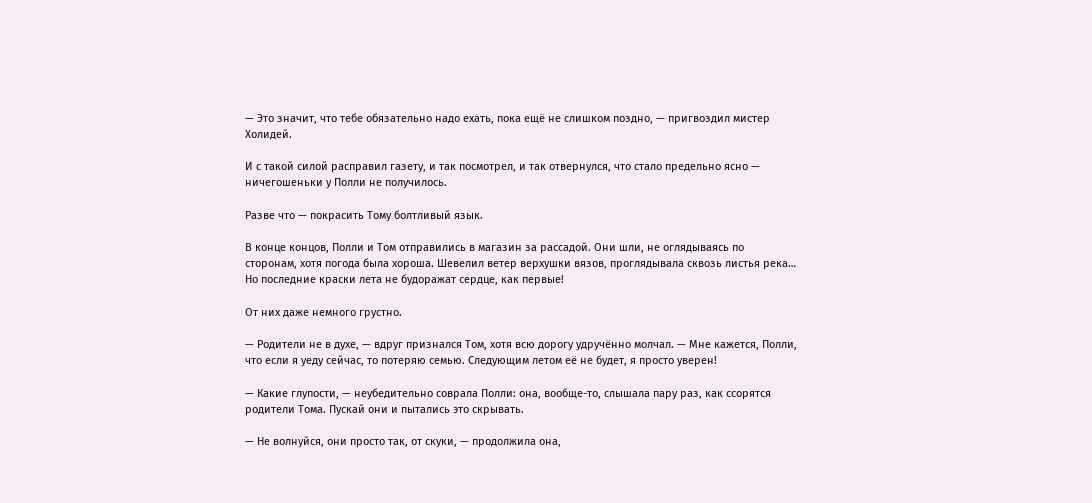— Это значит, что тебе обязательно надо ехать, пока ещё не слишком поздно, — пригвоздил мистер Холидей.

И с такой силой расправил газету, и так посмотрел, и так отвернулся, что стало предельно ясно — ничегошеньки у Полли не получилось.

Разве что — покрасить Тому болтливый язык.

В конце концов, Полли и Том отправились в магазин за рассадой. Они шли, не оглядываясь по сторонам, хотя погода была хороша. Шевелил ветер верхушки вязов, проглядывала сквозь листья река… Но последние краски лета не будоражат сердце, как первые!

От них даже немного грустно.

— Родители не в духе, — вдруг признался Том, хотя всю дорогу удручённо молчал. — Мне кажется, Полли, что если я уеду сейчас, то потеряю семью. Следующим летом её не будет, я просто уверен!

— Какие глупости, — неубедительно соврала Полли: она, вообще-то, слышала пару раз, как ссорятся родители Тома. Пускай они и пытались это скрывать.

— Не волнуйся, они просто так, от скуки, — продолжила она,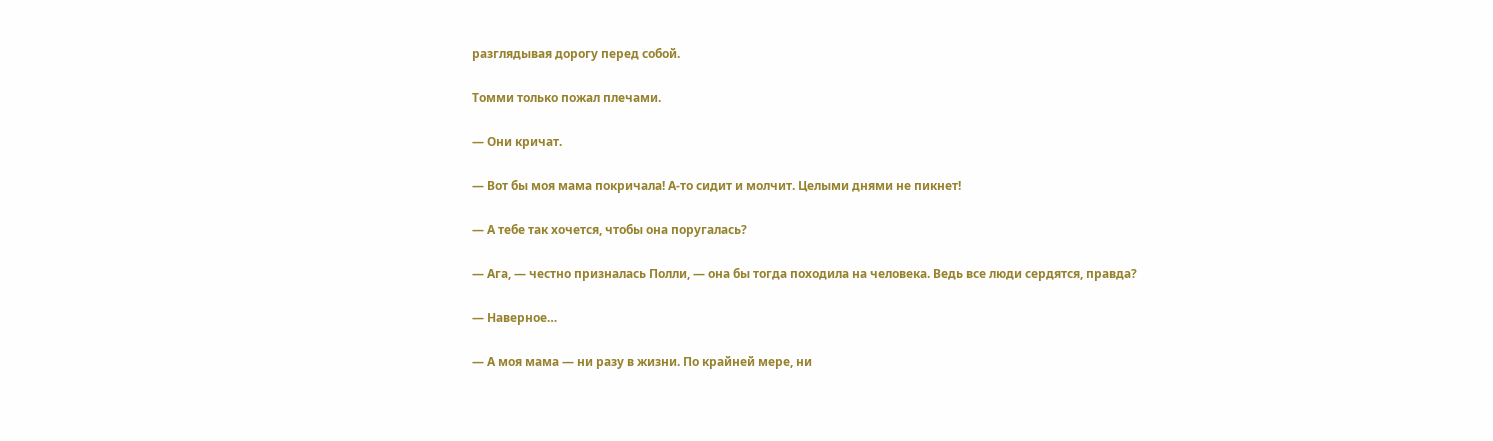разглядывая дорогу перед собой.

Томми только пожал плечами.

— Они кричат.

— Вот бы моя мама покричала! А-то сидит и молчит. Целыми днями не пикнет!

— А тебе так хочется, чтобы она поругалась?

— Ага, — честно призналась Полли, — она бы тогда походила на человека. Ведь все люди сердятся, правда?

— Наверное…

— А моя мама — ни разу в жизни. По крайней мере, ни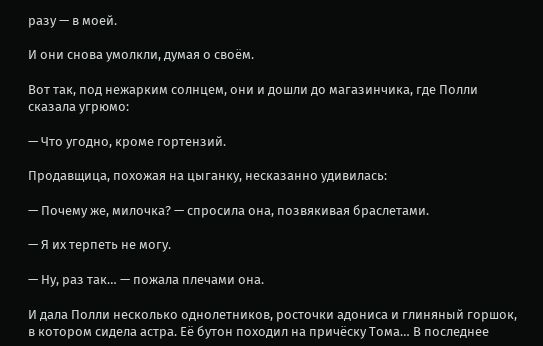разу — в моей.

И они снова умолкли, думая о своём.

Вот так, под нежарким солнцем, они и дошли до магазинчика, где Полли сказала угрюмо:

— Что угодно, кроме гортензий.

Продавщица, похожая на цыганку, несказанно удивилась:

— Почему же, милочка? — спросила она, позвякивая браслетами.

— Я их терпеть не могу.

— Ну, раз так… — пожала плечами она.

И дала Полли несколько однолетников, росточки адониса и глиняный горшок, в котором сидела астра. Её бутон походил на причёску Тома… В последнее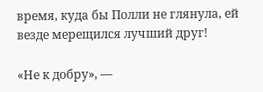время, куда бы Полли не глянула, ей везде мерещился лучший друг!

«Не к добру», —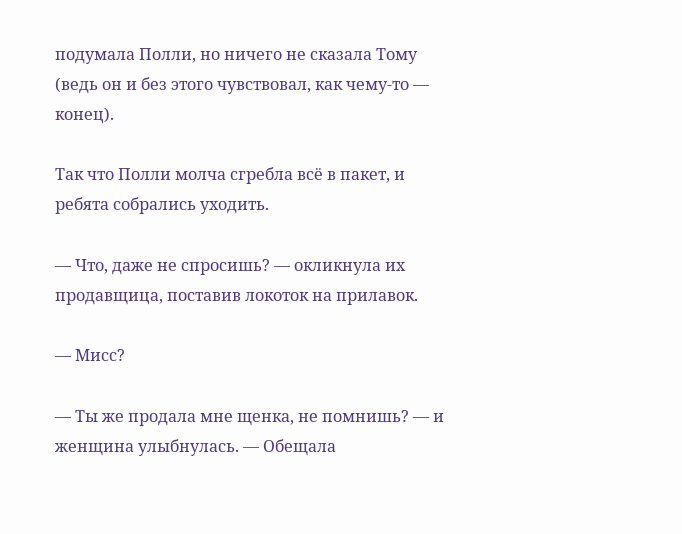подумала Полли, но ничего не сказала Тому (ведь он и без этого чувствовал, как чему-то — конец).

Так что Полли молча сгребла всё в пакет, и ребята собрались уходить.

— Что, даже не спросишь? — окликнула их продавщица, поставив локоток на прилавок.

— Мисс?

— Ты же продала мне щенка, не помнишь? — и женщина улыбнулась. — Обещала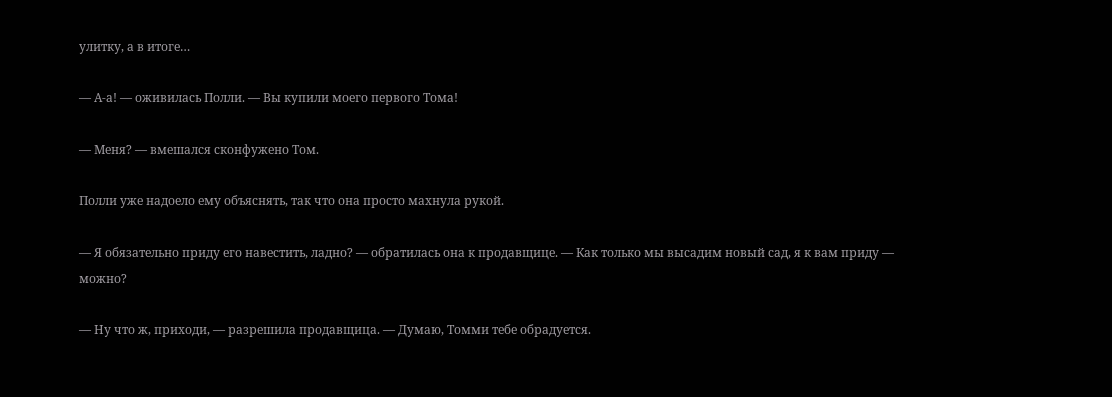улитку, а в итоге…

— А-а! — оживилась Полли. — Вы купили моего первого Тома!

— Меня? — вмешался сконфужено Том.

Полли уже надоело ему объяснять, так что она просто махнула рукой.

— Я обязательно приду его навестить, ладно? — обратилась она к продавщице. — Как только мы высадим новый сад, я к вам приду — можно?

— Ну что ж, приходи, — разрешила продавщица. — Думаю, Томми тебе обрадуется.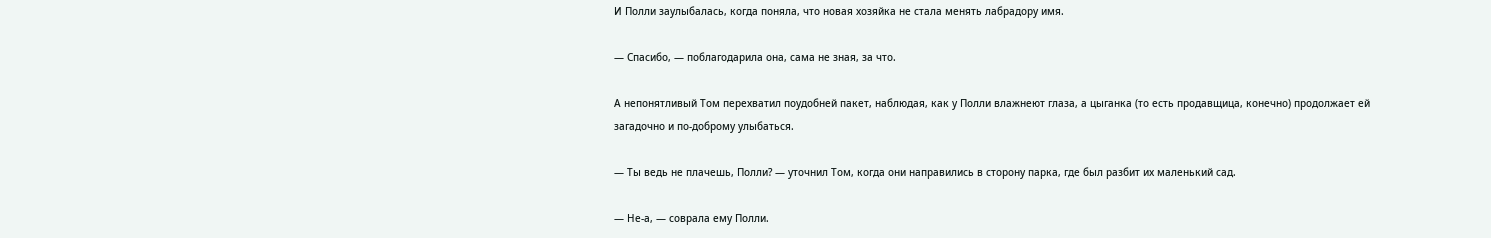И Полли заулыбалась, когда поняла, что новая хозяйка не стала менять лабрадору имя.

— Спасибо, — поблагодарила она, сама не зная, за что.

А непонятливый Том перехватил поудобней пакет, наблюдая, как у Полли влажнеют глаза, а цыганка (то есть продавщица, конечно) продолжает ей загадочно и по-доброму улыбаться.

— Ты ведь не плачешь, Полли? — уточнил Том, когда они направились в сторону парка, где был разбит их маленький сад.

— Не-а, — соврала ему Полли.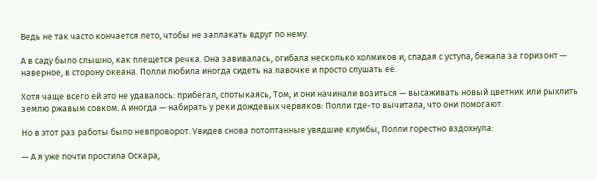Ведь не так часто кончается лето, чтобы не заплакать вдруг по нему.

А в саду было слышно, как плещется речка. Она завивалась, огибала несколько холмиков и, спадая с уступа, бежала за горизонт — наверное, в сторону океана. Полли любила иногда сидеть на лавочке и просто слушать её.

Хотя чаще всего ей это не удавалось: прибегал, спотыкаясь, Том, и они начинали возиться — высаживать новый цветник или рыхлить землю ржавым совком. А иногда — набирать у реки дождевых червяков: Полли где-то вычитала, что они помогают.

Но в этот раз работы было невпроворот. Увидев снова потоптанные увядшие клумбы, Полли горестно вздохнула:

— А я уже почти простила Оскара,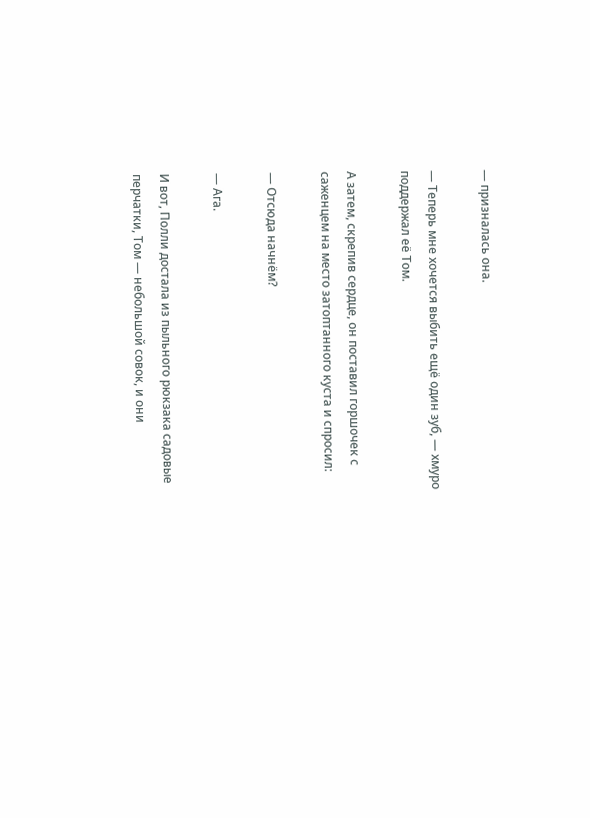— призналась она.

— Теперь мне хочется выбить ещё один зуб, — хмуро поддержал её Том.

А затем, скрепив сердце, он поставил горшочек с саженцем на место затоптанного куста и спросил:

— Отсюда начнём?

— Ага.

И вот, Полли достала из пыльного рюкзака садовые перчатки, Том — небольшой совок, и они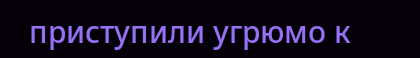приступили угрюмо к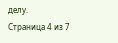делу.
Страница 4 из 7